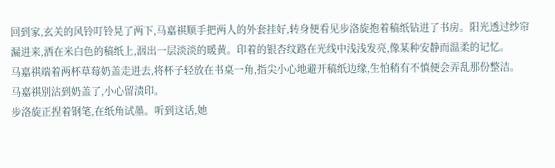回到家,玄关的风铃叮铃晃了两下,马嘉祺顺手把两人的外套挂好,转身便看见步洛旋抱着稿纸钻进了书房。阳光透过纱帘漏进来,洒在米白色的稿纸上,洇出一层淡淡的暖黄。印着的银杏纹路在光线中浅浅发亮,像某种安静而温柔的记忆。
马嘉祺端着两杯草莓奶盖走进去,将杯子轻放在书桌一角,指尖小心地避开稿纸边缘,生怕稍有不慎便会弄乱那份整洁。
马嘉祺别沾到奶盖了,小心留渍印。
步洛旋正捏着钢笔,在纸角试墨。听到这话,她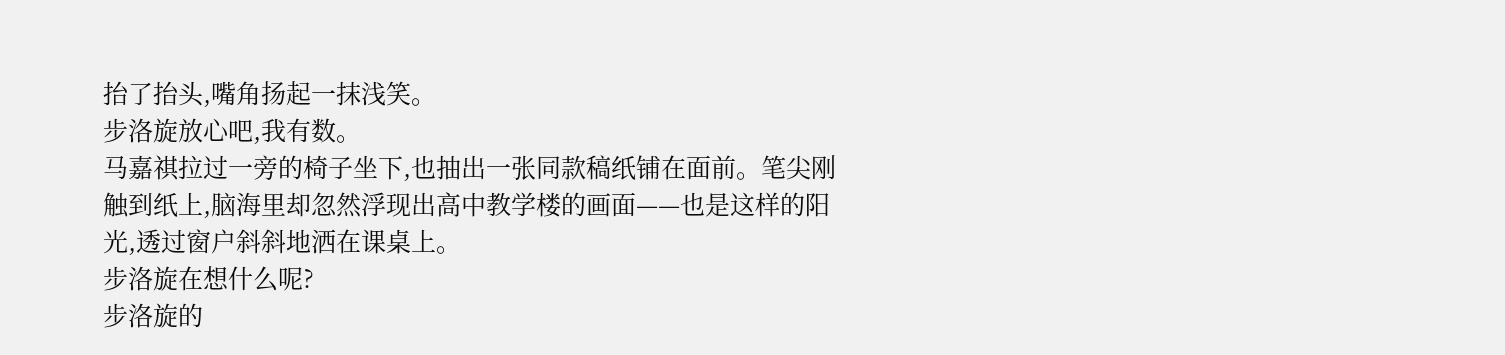抬了抬头,嘴角扬起一抹浅笑。
步洛旋放心吧,我有数。
马嘉祺拉过一旁的椅子坐下,也抽出一张同款稿纸铺在面前。笔尖刚触到纸上,脑海里却忽然浮现出高中教学楼的画面——也是这样的阳光,透过窗户斜斜地洒在课桌上。
步洛旋在想什么呢?
步洛旋的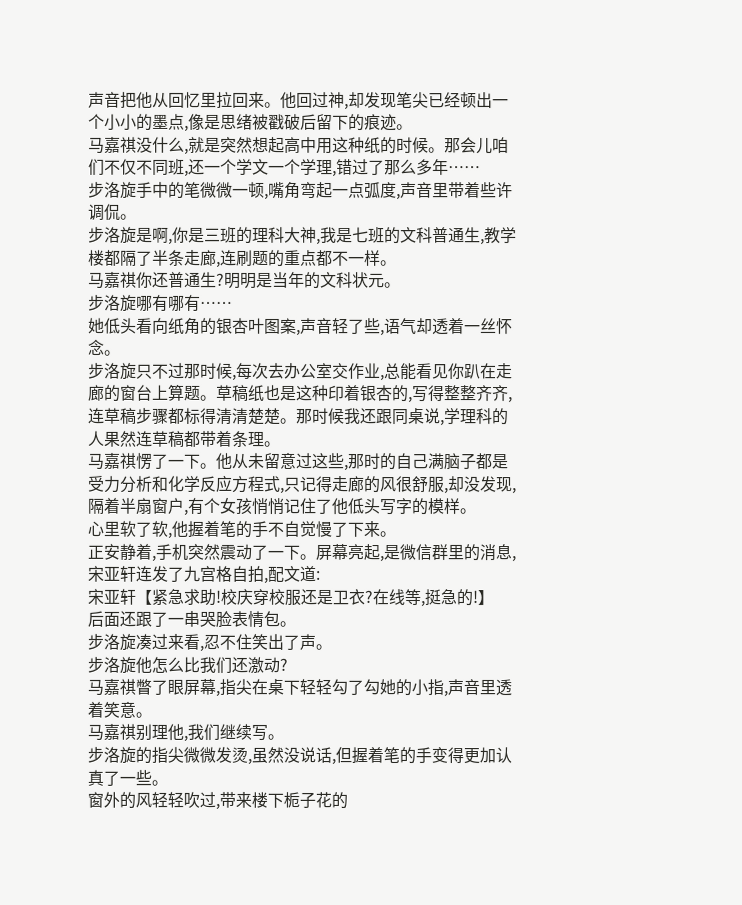声音把他从回忆里拉回来。他回过神,却发现笔尖已经顿出一个小小的墨点,像是思绪被戳破后留下的痕迹。
马嘉祺没什么,就是突然想起高中用这种纸的时候。那会儿咱们不仅不同班,还一个学文一个学理,错过了那么多年……
步洛旋手中的笔微微一顿,嘴角弯起一点弧度,声音里带着些许调侃。
步洛旋是啊,你是三班的理科大神,我是七班的文科普通生,教学楼都隔了半条走廊,连刷题的重点都不一样。
马嘉祺你还普通生?明明是当年的文科状元。
步洛旋哪有哪有……
她低头看向纸角的银杏叶图案,声音轻了些,语气却透着一丝怀念。
步洛旋只不过那时候,每次去办公室交作业,总能看见你趴在走廊的窗台上算题。草稿纸也是这种印着银杏的,写得整整齐齐,连草稿步骤都标得清清楚楚。那时候我还跟同桌说,学理科的人果然连草稿都带着条理。
马嘉祺愣了一下。他从未留意过这些,那时的自己满脑子都是受力分析和化学反应方程式,只记得走廊的风很舒服,却没发现,隔着半扇窗户,有个女孩悄悄记住了他低头写字的模样。
心里软了软,他握着笔的手不自觉慢了下来。
正安静着,手机突然震动了一下。屏幕亮起,是微信群里的消息,宋亚轩连发了九宫格自拍,配文道:
宋亚轩【紧急求助!校庆穿校服还是卫衣?在线等,挺急的!】
后面还跟了一串哭脸表情包。
步洛旋凑过来看,忍不住笑出了声。
步洛旋他怎么比我们还激动?
马嘉祺瞥了眼屏幕,指尖在桌下轻轻勾了勾她的小指,声音里透着笑意。
马嘉祺别理他,我们继续写。
步洛旋的指尖微微发烫,虽然没说话,但握着笔的手变得更加认真了一些。
窗外的风轻轻吹过,带来楼下栀子花的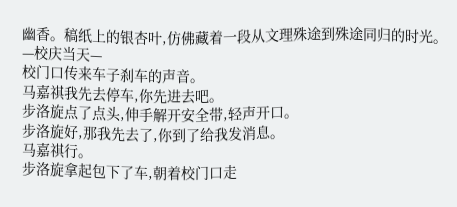幽香。稿纸上的银杏叶,仿佛藏着一段从文理殊途到殊途同归的时光。
—校庆当天—
校门口传来车子刹车的声音。
马嘉祺我先去停车,你先进去吧。
步洛旋点了点头,伸手解开安全带,轻声开口。
步洛旋好,那我先去了,你到了给我发消息。
马嘉祺行。
步洛旋拿起包下了车,朝着校门口走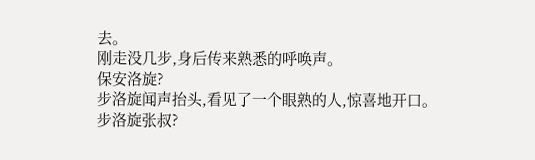去。
刚走没几步,身后传来熟悉的呼唤声。
保安洛旋?
步洛旋闻声抬头,看见了一个眼熟的人,惊喜地开口。
步洛旋张叔?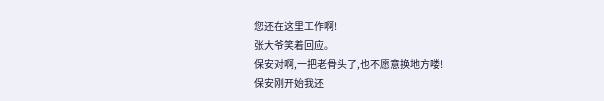您还在这里工作啊!
张大爷笑着回应。
保安对啊,一把老骨头了,也不愿意换地方喽!
保安刚开始我还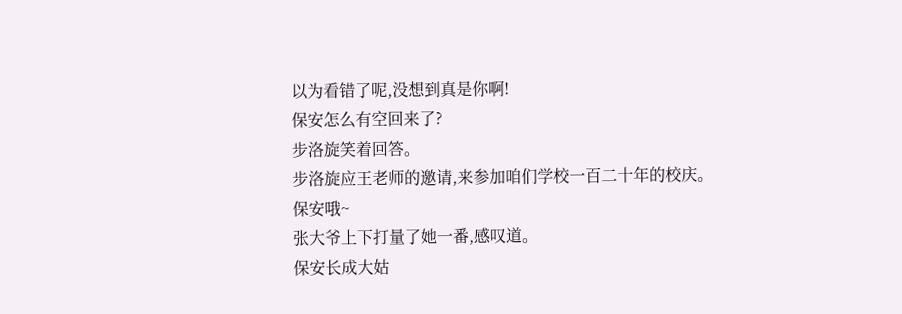以为看错了呢,没想到真是你啊!
保安怎么有空回来了?
步洛旋笑着回答。
步洛旋应王老师的邀请,来参加咱们学校一百二十年的校庆。
保安哦~
张大爷上下打量了她一番,感叹道。
保安长成大姑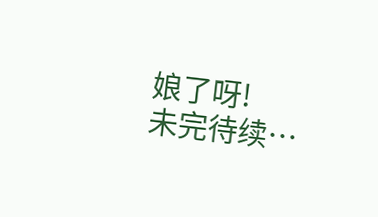娘了呀!
未完待续…